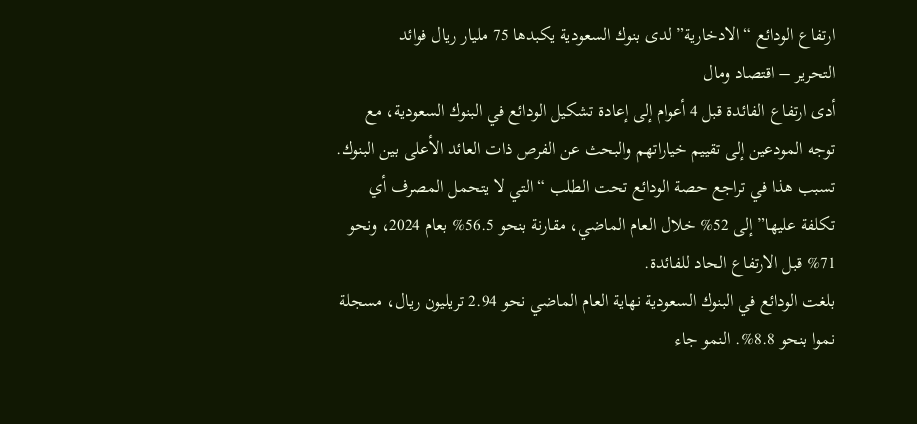ارتفاع الودائع “الادخارية” لدى بنوك السعودية يكبدها 75 مليار ريال فوائد
التحرير – اقتصاد ومال
أدى ارتفاع الفائدة قبل 4 أعوام إلى إعادة تشكيل الودائع في البنوك السعودية، مع توجه المودعين إلى تقييم خياراتهم والبحث عن الفرص ذات العائد الأعلى بين البنوك. تسبب هذا في تراجع حصة الودائع تحت الطلب “التي لا يتحمل المصرف أي تكلفة عليها” إلى 52% خلال العام الماضي، مقارنة بنحو 56.5% بعام 2024، ونحو 71% قبل الارتفاع الحاد للفائدة.
بلغت الودائع في البنوك السعودية نهاية العام الماضي نحو 2.94 تريليون ريال، مسجلة نموا بنحو 8.8%. النمو جاء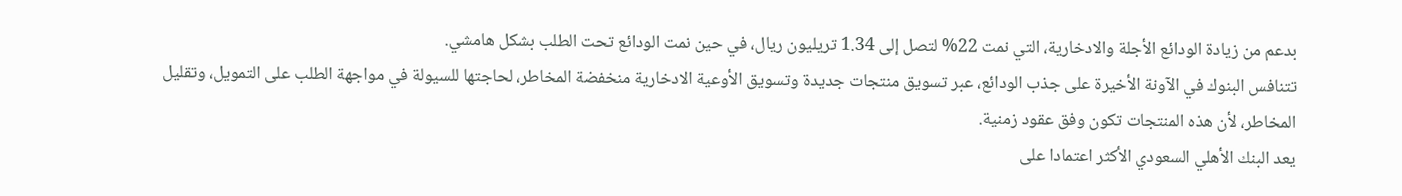بدعم من زيادة الودائع الأجلة والادخارية، التي نمت 22% لتصل إلى 1.34 تريليون ريال، في حين نمت الودائع تحت الطلب بشكل هامشي.
تتنافس البنوك في الآونة الأخيرة على جذب الودائع، عبر تسويق منتجات جديدة وتسويق الأوعية الادخارية منخفضة المخاطر، لحاجتها للسيولة في مواجهة الطلب على التمويل، وتقليل المخاطر، لأن هذه المنتجات تكون وفق عقود زمنية.
يعد البنك الأهلي السعودي الأكثر اعتمادا على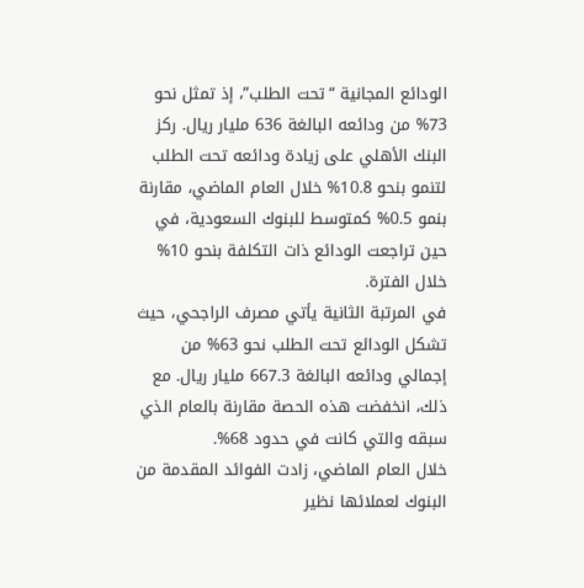الودائع المجانية “تحت الطلب”، إذ تمثل نحو 73% من ودائعه البالغة 636 مليار ريال. ركز البنك الأهلي على زيادة ودائعه تحت الطلب لتنمو بنحو 10.8% خلال العام الماضي، مقارنة بنمو 0.5% كمتوسط للبنوك السعودية، في حين تراجعت الودائع ذات التكلفة بنحو 10% خلال الفترة.
في المرتبة الثانية يأتي مصرف الراجحي، حيث تشكل الودائع تحت الطلب نحو 63% من إجمالي ودائعه البالغة 667.3 مليار ريال. مع ذلك، انخفضت هذه الحصة مقارنة بالعام الذي سبقه والتي كانت في حدود 68%.
خلال العام الماضي، زادت الفوائد المقدمة من البنوك لعملائها نظير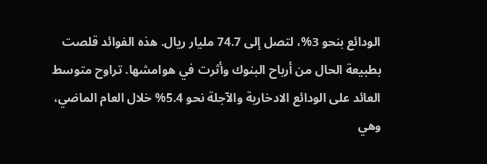الودائع بنحو 3%، لتصل إلى 74.7 مليار ريال. هذه الفوائد قلصت بطبيعة الحال من أرباح البنوك وأثرت في هوامشها. تراوح متوسط العائد على الودائع الادخارية والآجلة نحو 5.4% خلال العام الماضي، وهي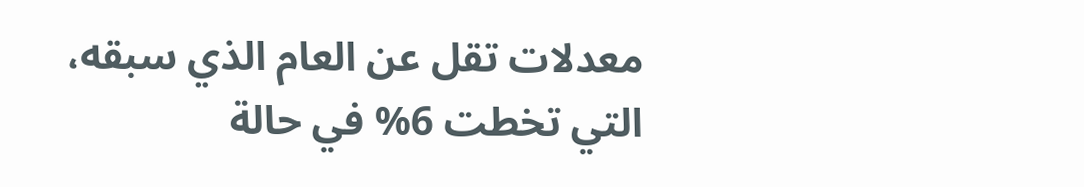معدلات تقل عن العام الذي سبقه، التي تخطت 6% في حالة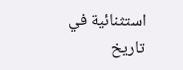استثنائية في تاريخ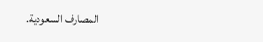المصارف السعودية.